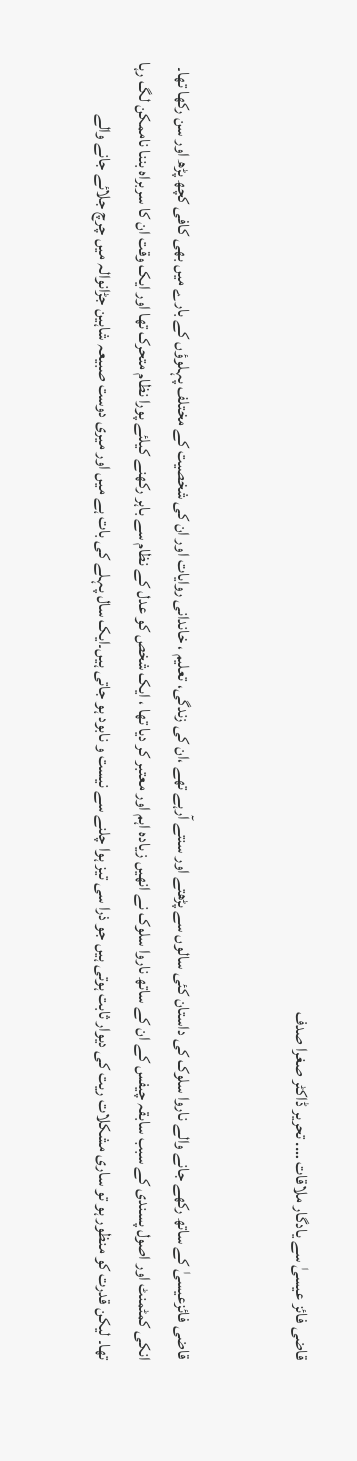قاضی فائز عیسیٰ سے یادگار ملاقات …. تحریر ڈاکٹر صغرا صدف


قاضی فائزعیسیٰ کے ساتھ رکھے جانے والے ناروا سلوک کی داستان کئی سالوں سے پڑھتے اور سنتے آرہے تھے ،ان کی زندگی، تعلیم ، خاندانی روایات اور ان کی شخصیت کے مختلف پہلوؤں کے بارے میں بھی کافی کچھ پڑھ اور سن رکھا تھا۔ انکی کمٹمنٹ اور اصول پسندی کے سبب سابقہ چیفس کے ان کے ساتھ ناروا سلوک نے انھیں زیادہ اہم اور معتبر کر دیا تھا ، ایک شخص کو عدل کے نظام سے باہر رکھنے کیلئے پورا نظام متحرک تھا اور ایک وقت ان کا سربراہ بننا ناممکن لگ رہا تھا۔ لیکن قدرت کو منظور ہو تو ساری مشکلات ریت کی دیوار ثابت ہوتی ہیں جو ذرا سی تیز ہوا چلنے سے نیست و نابود ہو جاتی ہیں۔ایک سال پہلے کی بات ہے میں اور میری دوست صبیعہ شاہین جڑانوالہ میں چرچ جلائے جانے والے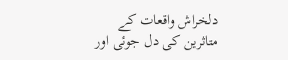دلخراش واقعات کے متاثرین کی دل جوئی اور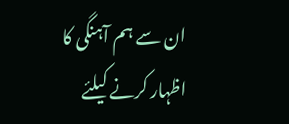ان سے ہم آہنگی کا اظہار کرنے کیلئے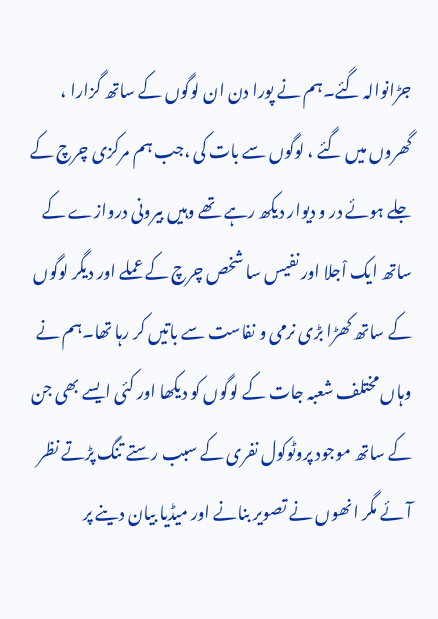جڑانوالہ گئے۔ہم نے پورا دن ان لوگوں کے ساتھ گزارا ، گھروں میں گئے ، لوگوں سے بات کی ،جب ہم مرکزی چرچ کے جلے ہوئے در و دیوار دیکھ رہے تھے وہیں بیرونی دروازے کے ساتھ ایک اْجلا اور نفیس سا شخص چرچ کے عملے اور دیگر لوگوں کے ساتھ کھڑا بڑی نرمی و نفاست سے باتیں کر رہا تھا۔ہم نے وہاں مختلف شعبہ جات کے لوگوں کو دیکھا اور کئی ایسے بھی جن کے ساتھ موجود پروٹوکول نفری کے سبب رستے تنگ پڑتے نظر آئے مگر انھوں نے تصویر بنانے اور میڈیا بیان دینے پر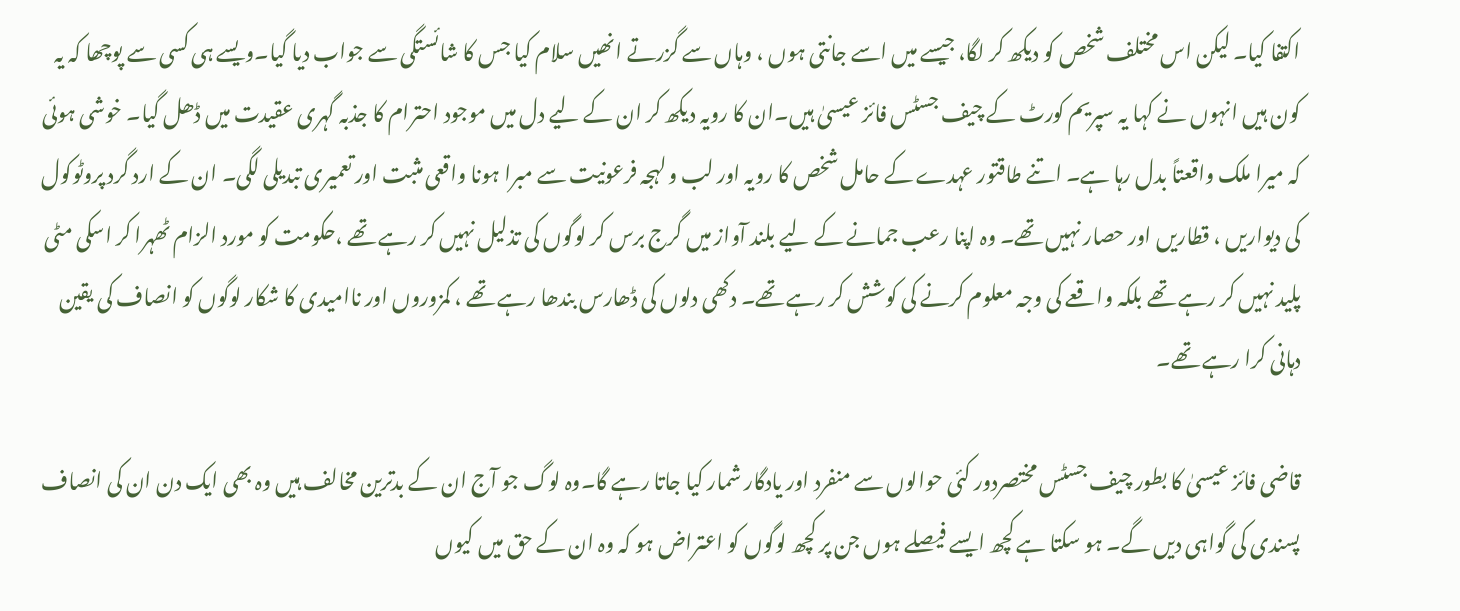اکتفا کیا۔ لیکن اس مختلف شخص کو دیکھ کر لگا، جیسے میں اسے جانتی ہوں ، وہاں سے گزرتے انھیں سلام کیا جس کا شائستگی سے جواب دیا گیا۔ویسے ہی کسی سے پوچھا کہ یہ کون ہیں انہوں نے کہا یہ سپریم کورٹ کے چیف جسٹس فائز عیسیٰ ہیں۔ان کا رویہ دیکھ کر ان کے لیے دل میں موجود احترام کا جذبہ گہری عقیدت میں ڈھل گیا۔ خوشی ہوئی کہ میرا ملک واقعتاً بدل رہا ہے۔ اتنے طاقتور عہدے کے حامل شخص کا رویہ اور لب و لہجہ فرعونیت سے مبرا ہونا واقعی مثبت اور تعمیری تبدیلی لگی۔ ان کے ارد گرد پروٹوکول کی دیواریں ، قطاریں اور حصار نہیں تھے۔ وہ اپنا رعب جمانے کے لیے بلند آواز میں گرج برس کر لوگوں کی تذلیل نہیں کر رہے تھے ،حکومت کو مورد الزام ٹھہرا کر اسکی مٹی پلید نہیں کر رہے تھے بلکہ واقعے کی وجہ معلوم کرنے کی کوشش کر رہے تھے۔ دکھی دلوں کی ڈھارس بندھا رہے تھے ، کمزوروں اور ناامیدی کا شکار لوگوں کو انصاف کی یقین دہانی کرا رہے تھے۔

قاضی فائز عیسیٰ کا بطور چیف جسٹس مختصردور کئی حوالوں سے منفرد اور یادگار شمار کیا جاتا رہے گا۔وہ لوگ جو آج ان کے بدترین مخالف ہیں وہ بھی ایک دن ان کی انصاف پسندی کی گواہی دیں گے۔ ہو سکتا ہے کچھ ایسے فیصلے ہوں جن پر کچھ لوگوں کو اعتراض ہو کہ وہ ان کے حق میں کیوں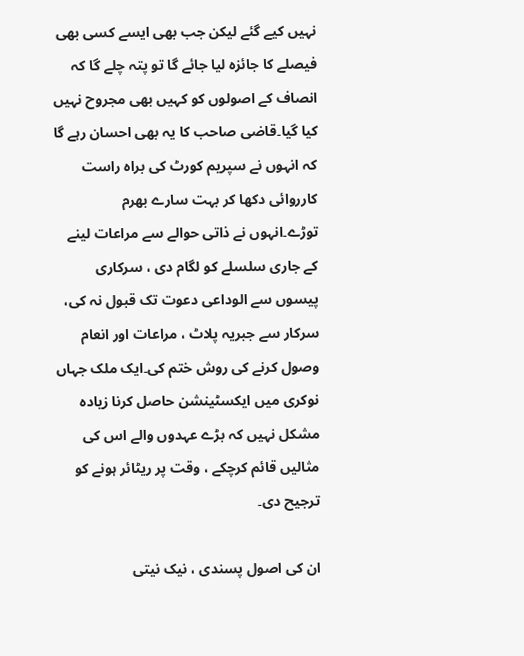نہیں کیے گئے لیکن جب بھی ایسے کسی بھی فیصلے کا جائزہ لیا جائے گا تو پتہ چلے گا کہ انصاف کے اصولوں کو کہیں بھی مجروح نہیں کیا گیا۔قاضی صاحب کا یہ بھی احسان رہے گا کہ انہوں نے سپریم کورٹ کی براہ راست کارروائی دکھا کر بہت سارے بھرم توڑے۔انہوں نے ذاتی حوالے سے مراعات لینے کے جاری سلسلے کو لگام دی ، سرکاری پیسوں سے الوداعی دعوت تک قبول نہ کی، سرکار سے جبریہ پلاٹ ، مراعات اور انعام وصول کرنے کی روش ختم کی۔ایک ملک جہاں نوکری میں ایکسٹینشن حاصل کرنا زیادہ مشکل نہیں کہ بڑے عہدوں والے اس کی مثالیں قائم کرچکے ، وقت پر ریٹائر ہونے کو ترجیح دی۔

ان کی اصول پسندی ، نیک نیتی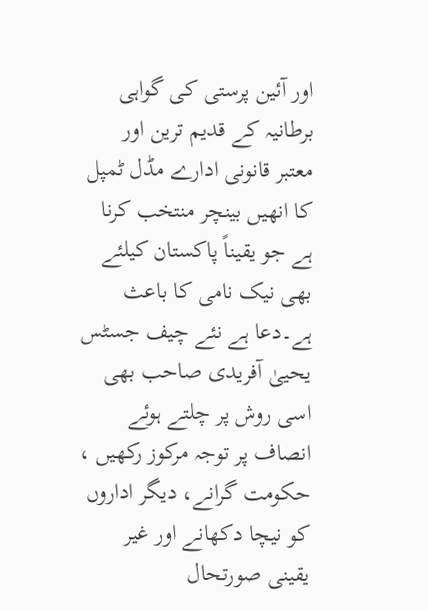اور آئین پرستی کی گواہی برطانیہ کے قدیم ترین اور معتبر قانونی ادارے مڈل ٹمپل کا انھیں بینچر منتخب کرنا ہے جو یقیناً پاکستان کیلئے بھی نیک نامی کا باعث ہے۔دعا ہے نئے چیف جسٹس یحییٰ آفریدی صاحب بھی اسی روش پر چلتے ہوئے انصاف پر توجہ مرکوز رکھیں ، حکومت گرانے، دیگر اداروں کو نیچا دکھانے اور غیر یقینی صورتحال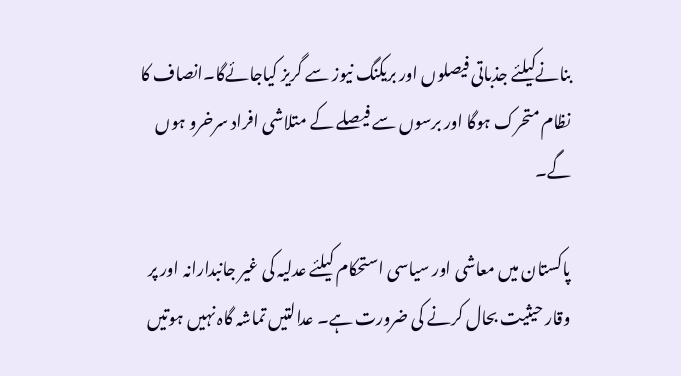بنانےکیلئے جذباتی فیصلوں اور بریکنگ نیوز سے گریز کیاجائےگا۔انصاف کا نظام متحرک ہوگا اور برسوں سے فیصلے کے متلاشی افراد سرخرو ہوں گے۔

پاکستان میں معاشی اور سیاسی استحکام کیلئے عدلیہ کی غیر جانبدارانہ اور پر وقار حیثیت بحال کرنے کی ضرورت ہے۔ عدالتیں تماشہ گاہ نہیں ہوتیں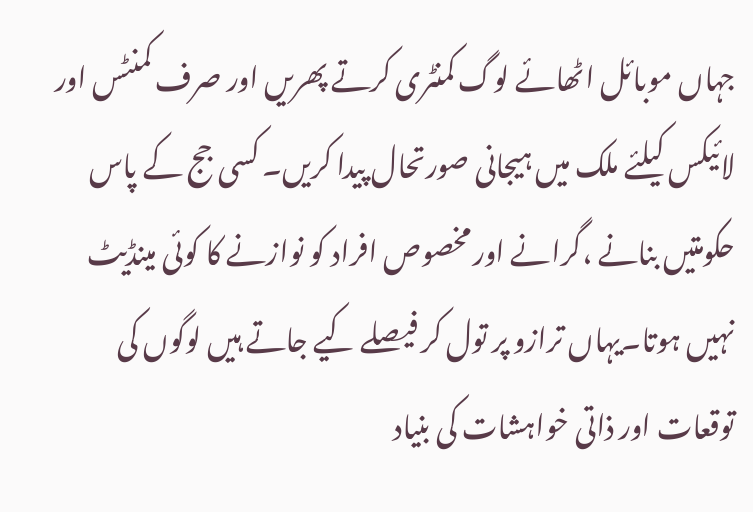جہاں موبائل اٹھائے لوگ کمنٹری کرتے پھریں اور صرف کمنٹس اور لائیکس کیلئے ملک میں ہیجانی صورتحال پیدا کریں۔ کسی جج کے پاس حکومتیں بنانے ،گرانے اور مخصوص افراد کو نوازنے کا کوئی مینڈیٹ نہیں ہوتا۔یہاں ترازو پر تول کر فیصلے کیے جاتے ہیں لوگوں کی توقعات اور ذاتی خواہشات کی بنیاد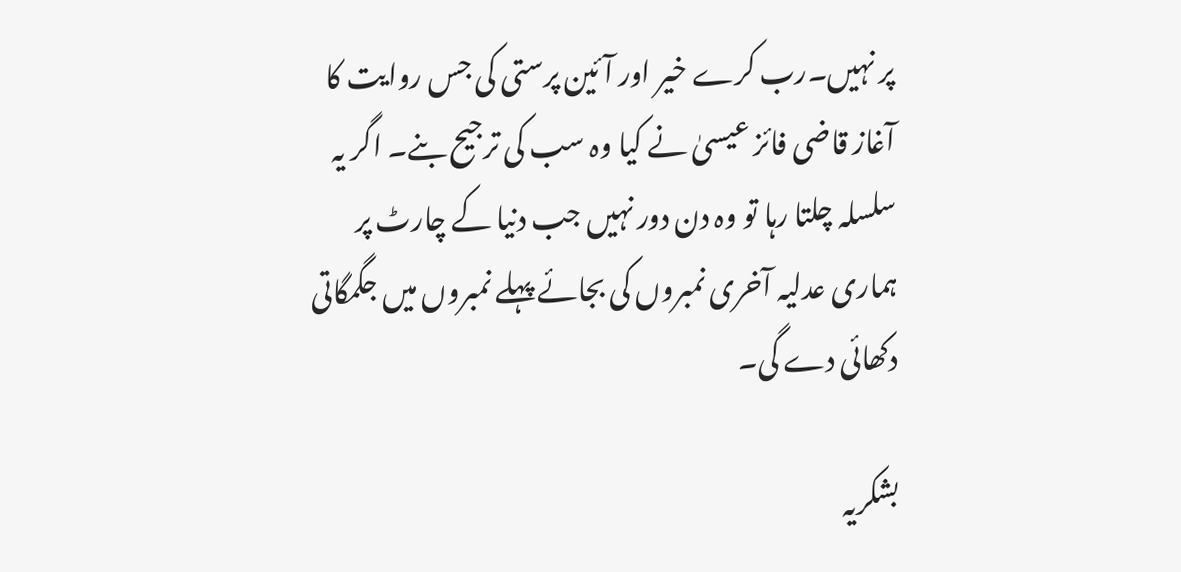پر نہیں۔رب کرے خیر اور آئین پرستی کی جس روایت کا آغاز قاضی فائز عیسیٰ نے کیا وہ سب کی ترجیح بنے۔ اگر یہ سلسلہ چلتا رہا تو وہ دن دور نہیں جب دنیا کے چارٹ پر ہماری عدلیہ آخری نمبروں کی بجائے پہلے نمبروں میں جگمگاتی دکھائی دے گی۔

بشکریہ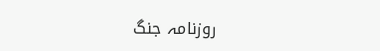روزنامہ جنگ